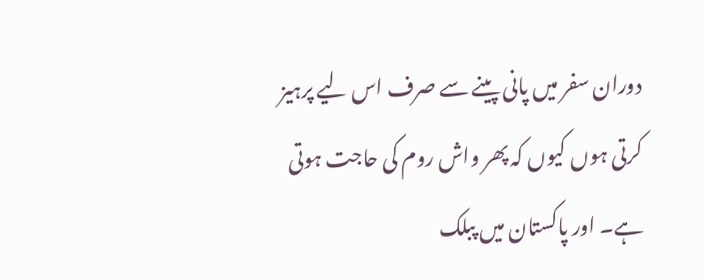دوران سفر میں پانی پینے سے صرف اس لیے پرہیز کرتی ہوں کیوں کہ پھر واش روم کی حاجت ہوتی ہے۔ اور پاکستان میں پبلک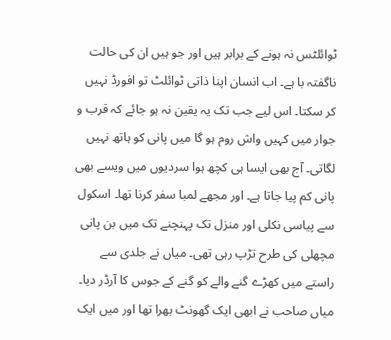ٹوائلٹس نہ ہونے کے برابر ہیں اور جو ہیں ان کی حالت ناگفتہ با ہے۔ اب انسان اپنا ذاتی ٹوائلٹ تو افورڈ نہیں کر سکتا۔ اس لیے جب تک یہ یقین نہ ہو جائے کہ قرب و جوار میں کہیں واش روم ہو گا میں پانی کو ہاتھ نہیں لگاتی۔ آج بھی ایسا ہی کچھ ہوا سردیوں میں ویسے بھی پانی کم پیا جاتا ہے۔ اور مجھے لمبا سفر کرنا تھا۔ اسکول سے پیاسی نکلی اور منزل تک پہنچنے تک میں بن پانی مچھلی کی طرح تڑپ رہی تھی۔ میاں نے جلدی سے راستے میں کھڑے گنے والے کو گنے کے جوس کا آرڈر دیا۔ میاں صاحب نے ابھی ایک گھونٹ بھرا تھا اور میں ایک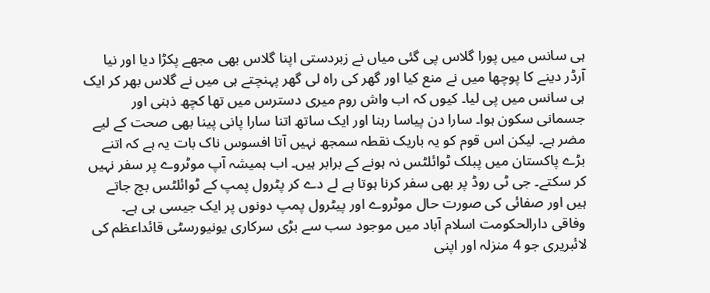ہی سانس میں پورا گلاس پی گئی میاں نے زبردستی اپنا گلاس بھی مجھے پکڑا دیا اور نیا آرڈر دینے کا پوچھا میں نے منع کیا اور گھر کی راہ لی گھر پہنچتے ہی میں نے گلاس بھر کر ایک ہی سانس میں پی لیا۔ کیوں کہ اب واش روم میری دسترس میں تھا کچھ ذہنی اور جسمانی سکون ہوا۔ سارا دن پیاسا رہنا اور ایک ساتھ اتنا سارا پانی پینا بھی صحت کے لیے مضر ہے۔ لیکن اس قوم کو یہ باریک نقطہ سمجھ نہیں آتا افسوس ناک بات یہ ہے کہ اتنے بڑے پاکستان میں پبلک ٹوائلٹس نہ ہونے کے برابر ہیں۔ اب ہمیشہ آپ موٹروے پر سفر نہیں کر سکتے۔ جی ٹی روڈ پر بھی سفر کرنا ہوتا ہے لے دے کر پٹرول پمپ کے ٹوائلٹس بچ جاتے ہیں اور صفائی کی صورت حال موٹروے اور پیٹرول پمپ دونوں پر ایک جیسی ہی ہے۔
وفاقی دارالحکومت اسلام آباد میں موجود سب سے بڑی سرکاری یونیورسٹی قائداعظم کی لائبریری جو 4 منزلہ اور اپنی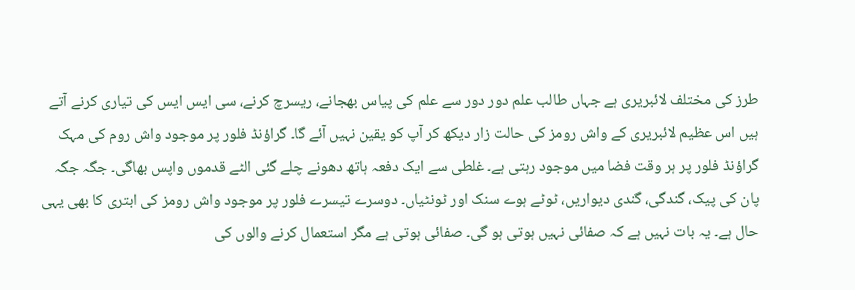طرز کی مختلف لائبریری ہے جہاں طالب علم دور دور سے علم کی پیاس بھجانے، ریسرچ کرنے، سی ایس ایس کی تیاری کرنے آتے ہیں اس عظیم لائبریری کے واش رومز کی حالت زار دیکھ کر آپ کو یقین نہیں آئے گا۔ گراؤنڈ فلور پر موجود واش روم کی مہک گراؤنڈ فلور پر ہر وقت فضا میں موجود رہتی ہے۔ غلطی سے ایک دفعہ ہاتھ دھونے چلے گئی الٹے قدموں واپس بھاگی۔ جگہ جگہ پان کی پیک، گندگی، گندی دیواریں، ٹوٹے ہوے سنک اور ٹونٹیاں۔ دوسرے تیسرے فلور پر موجود واش رومز کی ابتری کا بھی یہی حال ہے۔ یہ بات نہیں ہے کہ صفائی نہیں ہوتی ہو گی۔ صفائی ہوتی ہے مگر استعمال کرنے والوں کی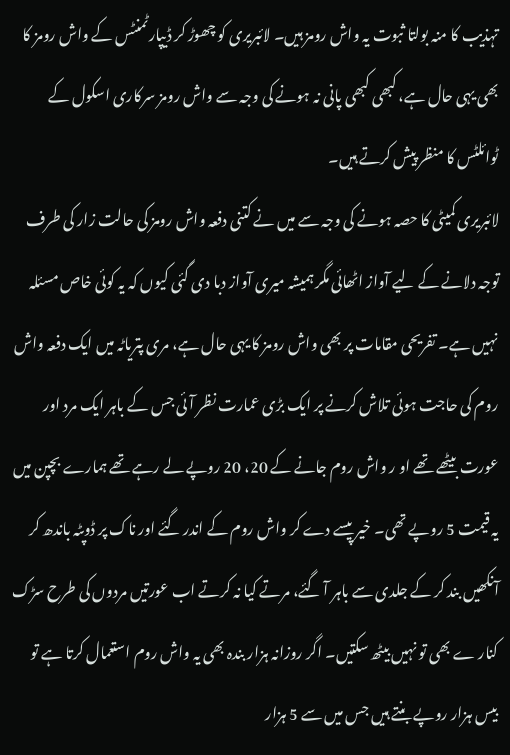تہذیب کا منہ بولتا ثبوت یہ واش رومز ہیں۔ لائبریری کو چھوڑ کر ڈیپارٹمنٹس کے واش رومز کا بھی یہی حال ہے، کبھی کبھی پانی نہ ہونے کی وجہ سے واش رومز سرکاری اسکول کے ٹوائلٹس کا منظر پیش کرتے ہیں۔
لائبریری کمیٹی کا حصہ ہونے کی وجہ سے میں نے کتنی دفعہ واش رومز کی حالت زار کی طرف توجہ دلانے کے لیے آواز اٹھائی مگر ہمیشہ میری آواز دبا دی گئی کیوں کہ یہ کوئی خاص مسئلہ نہیں ہے۔ تفریحی مقامات پر بھی واش رومز کا یہی حال ہے، مری پتریاٹہ میں ایک دفعہ واش روم کی حاجت ہوئی تلاش کرنے پر ایک بڑی عمارت نظر آئی جس کے باہر ایک مرد اور عورت بیٹھے تھے او ر واش روم جانے کے 20، 20 روپے لے رہے تھے ہمارے بچپن میں یہ قیمت 5 روپے تھی۔ خیر پیسے دے کر واش روم کے اندر گئے اور ناک پر ڈوپٹہ باندھ کر آنکھیں بند کر کے جلدی سے باہر آ گئے، مرتے کیا نہ کرتے اب عورتیں مردوں کی طرح سڑک کنار ے بھی تو نہیں بیٹھ سکتیں۔ اگر روزانہ ہزار بندہ بھی یہ واش روم استعمال کرتا ہے تو بیس ہزار روپے بنتے ہیں جس میں سے 5 ہزار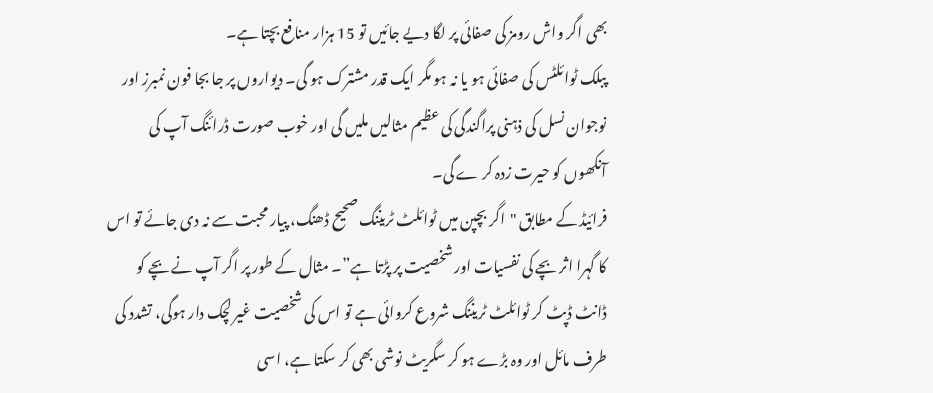بھی اگر واش رومز کی صفائی پر لگا دیے جائیں تو 15 ہزار منافع بچتا ہے۔
پبلک ٹوائلٹس کی صفائی ہو یا نہ ہو مگر ایک قدر مشترک ہو گی۔ دیواروں پر جا بجا فون نمبرز اور نوجوان نسل کی ذہنی پراگندگی کی عظیم مثالیں ملیں گی اور خوب صورت ڈرائنگ آپ کی آنکھوں کو حیرت زدہ کر ے گی۔
فرائیڈ کے مطابق "اگر بچپن میں ٹوائلٹ ٹریننگ صحیح ڈھنگ، پیار محبت سے نہ دی جائے تو اس کا گہرا اثر بچے کی نفسیات اور شخصیت پر پڑتا ہے”۔ مثال کے طور پر اگر آپ نے بچے کو ڈانٹ ڈپٹ کر ٹوائلٹ ٹریننگ شروع کروائی ہے تو اس کی شخصیت غیر لچک دار ہوگی، تشدد کی طرف مائل اور وہ بڑے ہو کر سگریٹ نوشی بھی کر سکتا ہے، اسی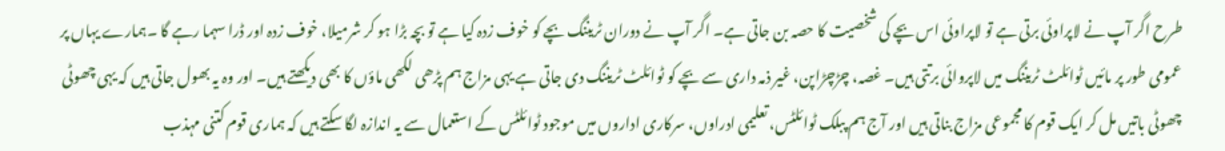طرح اگر آپ نے لاپراوئی برتی ہے تو لاپراوئی اس بچے کی شخصیت کا حصہ بن جاتی ہے۔ اگر آپ نے دوران ٹریننگ بچے کو خوف زدہ کیا ہے تو بچہ بڑا ہو کر شرمیلا، خوف زدہ اور ڈرا سہما رہے گا ۔ہمارے یہاں پر عمومی طور پر مائیں ٹوائلٹ ٹریننگ میں لاپروائی برتتی ہیں۔ غصہ، چڑچڑاپن، غیر ذمہ داری سے بچے کو ٹوائلٹ ٹریننگ دی جاتی ہے یہی مزاج ہم پڑھی لکھی ماؤں کا بھی دیکھتے ہیں۔ اور وہ یہ بھول جاتی ہیں کہ یہی چھوٹی چھوٹی باتیں مل کر ایک قوم کا مجموعی مزاج بناتی ہیں اور آج ہم پبلک ٹوائلٹس، تعلیمی ادراوں، سرکاری اداروں میں موجود ٹوائلٹس کے استعمال سے یہ اندازہ لگا سکتے ہیں کہ ہماری قوم کتنی مہذب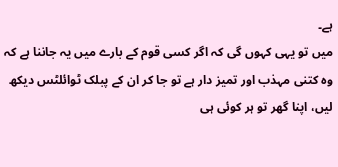ہے۔
میں تو یہی کہوں گی کہ اگر کسی قوم کے بارے میں یہ جاننا ہے کہ وہ کتنی مہذب اور تمیز دار ہے تو جا کر ان کے پبلک ٹوائلٹس دیکھ لیں، اپنا گھر تو ہر کوئی ہی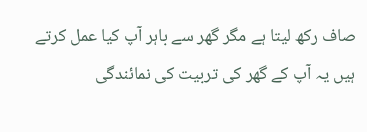صاف رکھ لیتا ہے مگر گھر سے باہر آپ کیا عمل کرتے ہیں یہ آپ کے گھر کی تربیت کی نمائندگی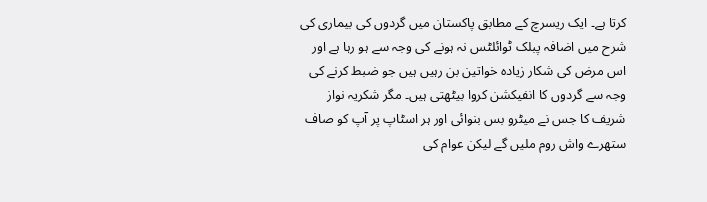کرتا ہے۔ ایک ریسرچ کے مطابق پاکستان میں گردوں کی بیماری کی شرح میں اضافہ پبلک ٹوائلٹس نہ ہونے کی وجہ سے ہو رہا ہے اور اس مرض کی شکار زیادہ خواتین بن رہیں ہیں جو ضبط کرنے کی وجہ سے گردوں کا انفیکشن کروا بیٹھتی ہیں۔ مگر شکریہ نواز شریف کا جس نے میٹرو بس بنوائی اور ہر اسٹاپ پر آپ کو صاف ستھرے واش روم ملیں گے لیکن عوام کی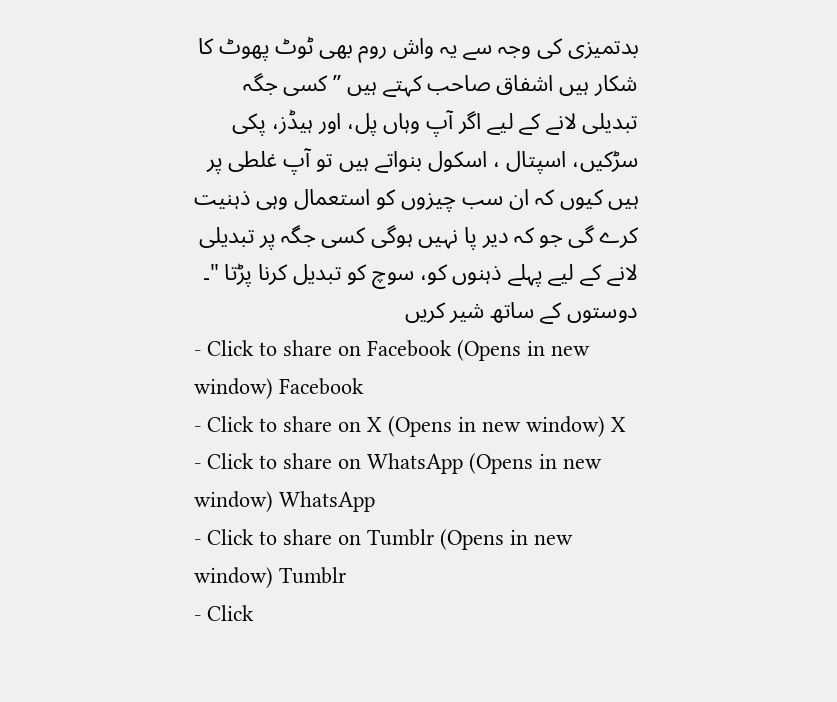بدتمیزی کی وجہ سے یہ واش روم بھی ٹوٹ پھوٹ کا شکار ہیں اشفاق صاحب کہتے ہیں ” کسی جگہ تبدیلی لانے کے لیے اگر آپ وہاں پل، اور ہیڈز، پکی سڑکیں، اسپتال ، اسکول بنواتے ہیں تو آپ غلطی پر ہیں کیوں کہ ان سب چیزوں کو استعمال وہی ذہنیت کرے گی جو کہ دیر پا نہیں ہوگی کسی جگہ پر تبدیلی لانے کے لیے پہلے ذہنوں کو، سوچ کو تبدیل کرنا پڑتا "۔
دوستوں کے ساتھ شیر کریں
- Click to share on Facebook (Opens in new window) Facebook
- Click to share on X (Opens in new window) X
- Click to share on WhatsApp (Opens in new window) WhatsApp
- Click to share on Tumblr (Opens in new window) Tumblr
- Click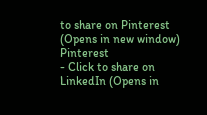to share on Pinterest (Opens in new window) Pinterest
- Click to share on LinkedIn (Opens in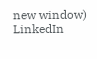new window) LinkedIn